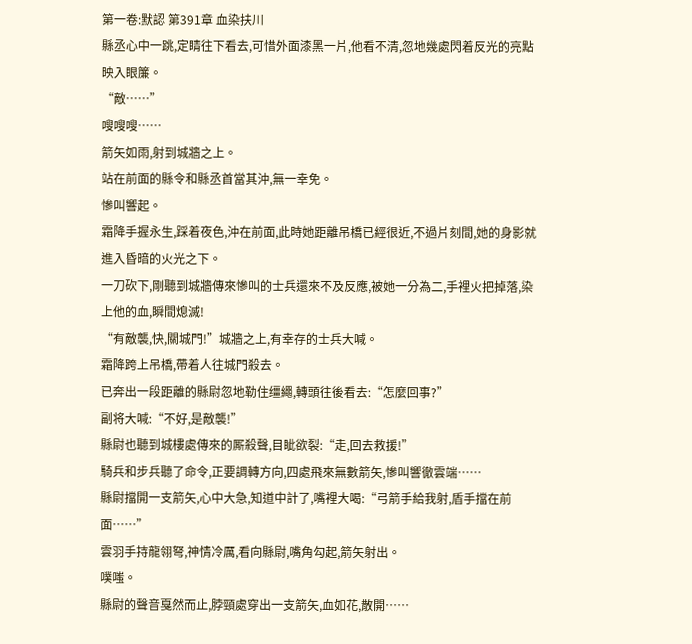第一卷:默認 第391章 血染扶川
縣丞心中一跳,定睛往下看去,可惜外面漆黑一片,他看不清,忽地幾處閃着反光的亮點映入眼簾。
“敵……”
嗖嗖嗖……
箭矢如雨,射到城牆之上。
站在前面的縣令和縣丞首當其沖,無一幸免。
慘叫響起。
霜降手握永生,踩着夜色,沖在前面,此時她距離吊橋已經很近,不過片刻間,她的身影就進入昏暗的火光之下。
一刀砍下,剛聽到城牆傳來慘叫的士兵還來不及反應,被她一分為二,手裡火把掉落,染上他的血,瞬間熄滅!
“有敵襲,快,關城門!”城牆之上,有幸存的士兵大喊。
霜降跨上吊橋,帶着人往城門殺去。
已奔出一段距離的縣尉忽地勒住缰繩,轉頭往後看去:“怎麼回事?”
副将大喊:“不好,是敵襲!”
縣尉也聽到城樓處傳來的厮殺聲,目眦欲裂:“走,回去救援!”
騎兵和步兵聽了命令,正要調轉方向,四處飛來無數箭矢,慘叫響徹雲端……
縣尉擋開一支箭矢,心中大急,知道中計了,嘴裡大喝:“弓箭手給我射,盾手擋在前面……”
雲羽手持龍翎弩,神情冷厲,看向縣尉,嘴角勾起,箭矢射出。
噗嗤。
縣尉的聲音戛然而止,脖頸處穿出一支箭矢,血如花,散開……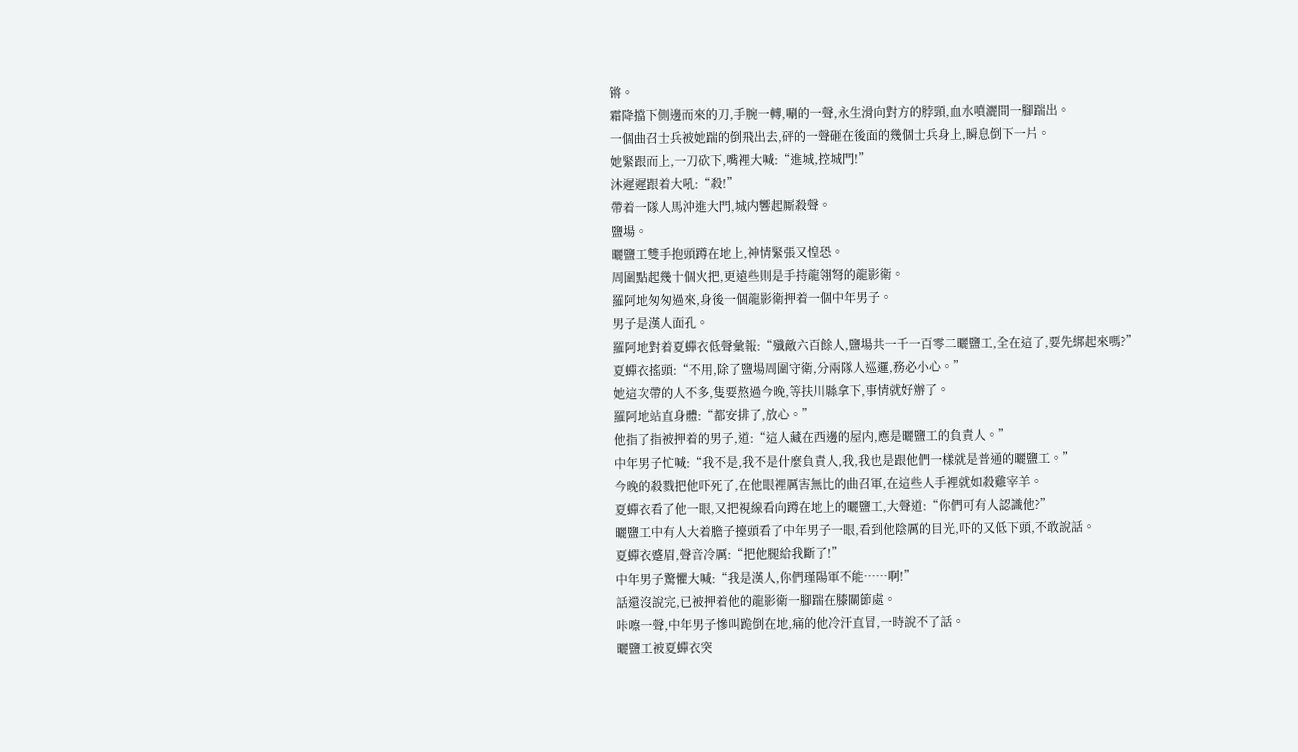锵。
霜降擋下側邊而來的刀,手腕一轉,唰的一聲,永生滑向對方的脖頸,血水噴灑間一腳踹出。
一個曲召士兵被她踹的倒飛出去,砰的一聲砸在後面的幾個士兵身上,瞬息倒下一片。
她緊跟而上,一刀砍下,嘴裡大喊:“進城,控城門!”
沐遲遲跟着大吼:“殺!”
帶着一隊人馬沖進大門,城内響起厮殺聲。
鹽場。
曬鹽工雙手抱頭蹲在地上,神情緊張又惶恐。
周圍點起幾十個火把,更遠些則是手持龍翎弩的龍影衛。
羅阿地匆匆過來,身後一個龍影衛押着一個中年男子。
男子是漢人面孔。
羅阿地對着夏蟬衣低聲彙報:“殲敵六百餘人,鹽場共一千一百零二曬鹽工,全在這了,要先綁起來嗎?”
夏蟬衣搖頭:“不用,除了鹽場周圍守衛,分兩隊人巡邏,務必小心。”
她這次帶的人不多,隻要熬過今晚,等扶川縣拿下,事情就好辦了。
羅阿地站直身體:“都安排了,放心。”
他指了指被押着的男子,道:“這人藏在西邊的屋内,應是曬鹽工的負責人。”
中年男子忙喊:“我不是,我不是什麼負責人,我,我也是跟他們一樣就是普通的曬鹽工。”
今晚的殺戮把他吓死了,在他眼裡厲害無比的曲召軍,在這些人手裡就如殺雞宰羊。
夏蟬衣看了他一眼,又把視線看向蹲在地上的曬鹽工,大聲道:“你們可有人認識他?”
曬鹽工中有人大着膽子擡頭看了中年男子一眼,看到他陰厲的目光,吓的又低下頭,不敢說話。
夏蟬衣蹙眉,聲音冷厲:“把他腿給我斷了!”
中年男子驚懼大喊:“我是漢人,你們瑾陽軍不能……啊!”
話還沒說完,已被押着他的龍影衛一腳踹在膝關節處。
咔嚓一聲,中年男子慘叫跪倒在地,痛的他冷汗直冒,一時說不了話。
曬鹽工被夏蟬衣突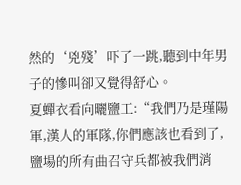然的‘兇殘’吓了一跳,聽到中年男子的慘叫卻又覺得舒心。
夏蟬衣看向曬鹽工:“我們乃是瑾陽軍,漢人的軍隊,你們應該也看到了,鹽場的所有曲召守兵都被我們消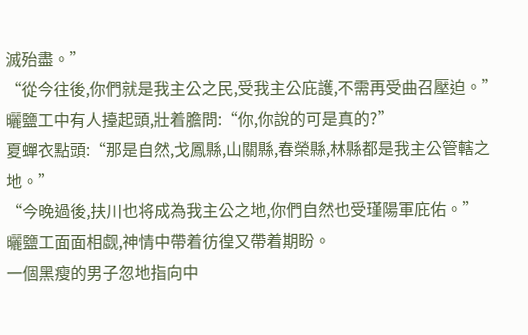滅殆盡。”
“從今往後,你們就是我主公之民,受我主公庇護,不需再受曲召壓迫。”
曬鹽工中有人擡起頭,壯着膽問:“你,你說的可是真的?”
夏蟬衣點頭:“那是自然,戈鳳縣,山關縣,春榮縣,林縣都是我主公管轄之地。”
“今晚過後,扶川也将成為我主公之地,你們自然也受瑾陽軍庇佑。”
曬鹽工面面相觑,神情中帶着彷徨又帶着期盼。
一個黑瘦的男子忽地指向中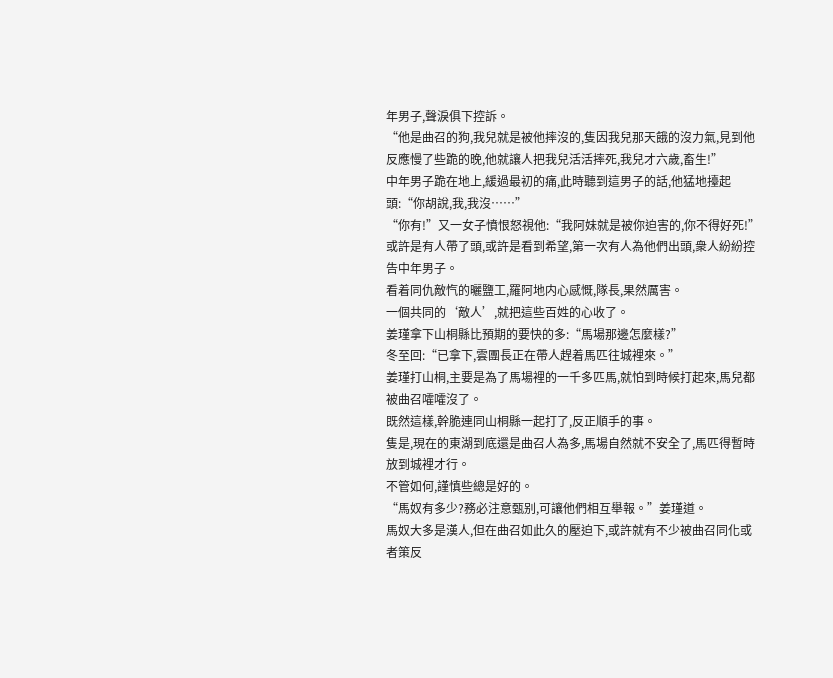年男子,聲淚俱下控訴。
“他是曲召的狗,我兒就是被他摔沒的,隻因我兒那天餓的沒力氣,見到他反應慢了些跪的晚,他就讓人把我兒活活摔死,我兒才六歲,畜生!”
中年男子跪在地上,緩過最初的痛,此時聽到這男子的話,他猛地擡起頭:“你胡說,我,我沒……”
“你有!”又一女子憤恨怒視他:“我阿妹就是被你迫害的,你不得好死!”
或許是有人帶了頭,或許是看到希望,第一次有人為他們出頭,衆人紛紛控告中年男子。
看着同仇敵忾的曬鹽工,羅阿地内心感慨,隊長,果然厲害。
一個共同的‘敵人’,就把這些百姓的心收了。
姜瑾拿下山桐縣比預期的要快的多:“馬場那邊怎麼樣?”
冬至回:“已拿下,雲團長正在帶人趕着馬匹往城裡來。”
姜瑾打山桐,主要是為了馬場裡的一千多匹馬,就怕到時候打起來,馬兒都被曲召嚯嚯沒了。
既然這樣,幹脆連同山桐縣一起打了,反正順手的事。
隻是,現在的東湖到底還是曲召人為多,馬場自然就不安全了,馬匹得暫時放到城裡才行。
不管如何,謹慎些總是好的。
“馬奴有多少?務必注意甄别,可讓他們相互舉報。”姜瑾道。
馬奴大多是漢人,但在曲召如此久的壓迫下,或許就有不少被曲召同化或者策反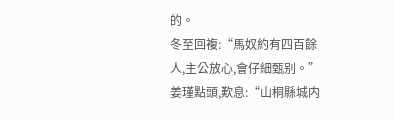的。
冬至回複:“馬奴約有四百餘人,主公放心,會仔細甄别。”
姜瑾點頭,歎息:“山桐縣城内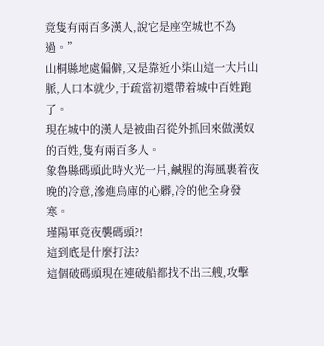竟隻有兩百多漢人,說它是座空城也不為過。”
山桐縣地處偏僻,又是靠近小柒山這一大片山脈,人口本就少,于疏當初還帶着城中百姓跑了。
現在城中的漢人是被曲召從外抓回來做漢奴的百姓,隻有兩百多人。
象魯縣碼頭此時火光一片,鹹腥的海風裹着夜晚的冷意,滲進烏庫的心髒,冷的他全身發寒。
瑾陽軍竟夜襲碼頭?!
這到底是什麼打法?
這個破碼頭現在連破船都找不出三艘,攻擊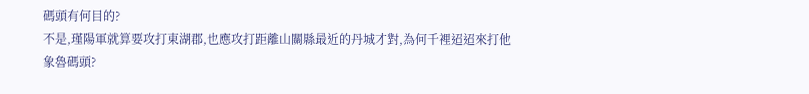碼頭有何目的?
不是,瑾陽軍就算要攻打東湖郡,也應攻打距離山關縣最近的丹城才對,為何千裡迢迢來打他象魯碼頭?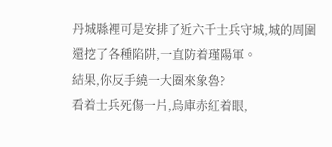丹城縣裡可是安排了近六千士兵守城,城的周圍還挖了各種陷阱,一直防着瑾陽軍。
結果,你反手繞一大圈來象魯?
看着士兵死傷一片,烏庫赤紅着眼,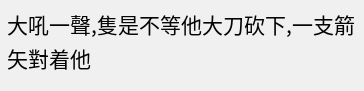大吼一聲,隻是不等他大刀砍下,一支箭矢對着他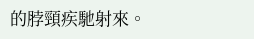的脖頸疾馳射來。